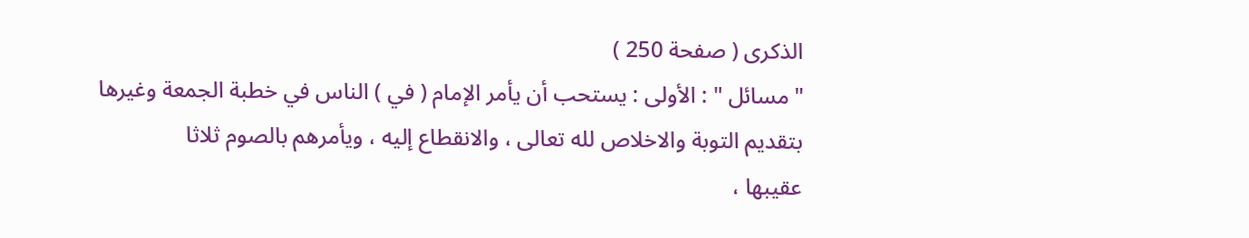الذكرى ( صفحة 250 )
" مسائل " : الأولى : يستحب أن يأمر الإمام ( في ) الناس في خطبة الجمعة وغيرها
بتقديم التوبة والاخلاص لله تعالى ، والانقطاع إليه ، ويأمرهم بالصوم ثلاثا
عقيبها ،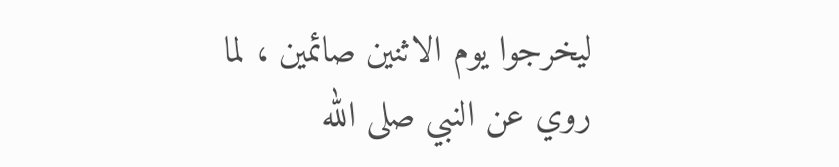ليخرجوا يوم الاثنين صائمين ، لما روي عن النبي صلى الله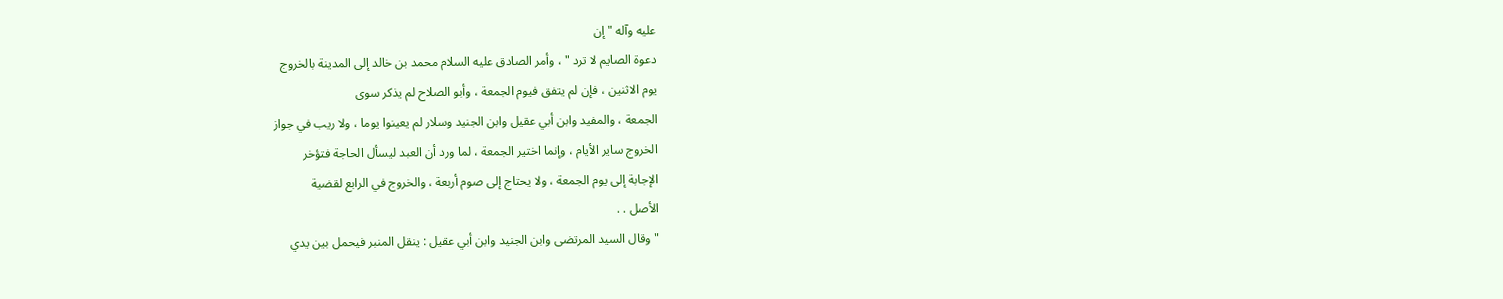عليه وآله " إن
دعوة الصايم لا ترد " ، وأمر الصادق عليه السلام محمد بن خالد إلى المدينة بالخروج
يوم الاثنين ، فإن لم يتفق فيوم الجمعة ، وأبو الصلاح لم يذكر سوى
الجمعة ، والمفيد وابن أبي عقيل وابن الجنيد وسلار لم يعينوا يوما ، ولا ريب في جواز
الخروج ساير الأيام ، وإنما اختير الجمعة ، لما ورد أن العبد ليسأل الحاجة فتؤخر
الإجابة إلى يوم الجمعة ، ولا يحتاج إلى صوم أربعة ، والخروج في الرابع لقضية
الأصل . .
" وقال السيد المرتضى وابن الجنيد وابن أبي عقيل : ينقل المنبر فيحمل بين يدي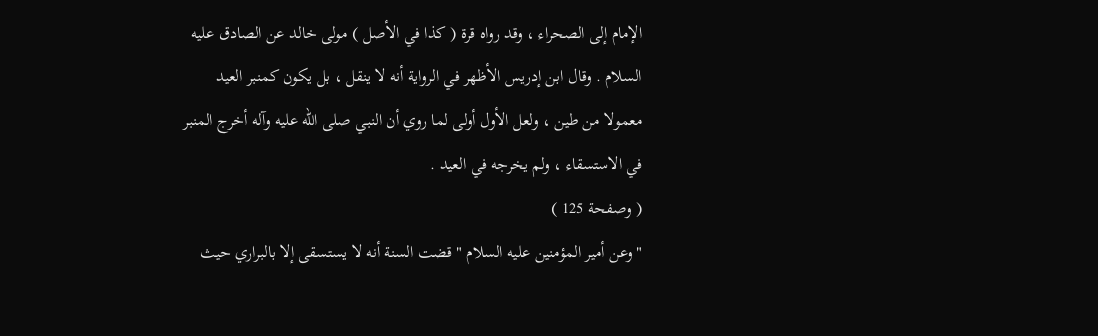الإمام إلى الصحراء ، وقد رواه قرة ( كذا في الأصل ) مولى خالد عن الصادق عليه
السلام . وقال ابن إدريس الأظهر في الرواية أنه لا ينقل ، بل يكون كمنبر العيد
معمولا من طين ، ولعل الأول أولى لما روي أن النبي صلى الله عليه وآله أخرج المنبر
في الاستسقاء ، ولم يخرجه في العيد .
( وصفحة 125 )
" وعن أمير المؤمنين عليه السلام " قضت السنة أنه لا يستسقى إلا بالبراري حيث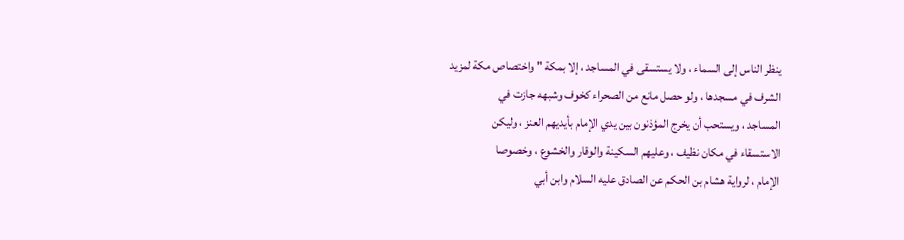ينظر الناس إلى السماء ، ولا يستسقى في المساجد ، إلا بمكة " واختصاص مكة لمزيد
الشرف في مسجدها ، ولو حصل مانع من الصحراء كخوف وشبهه جازت في
المساجد ، ويستحب أن يخرج المؤذنون بين يدي الإمام بأيديهم العنز ، وليكن
الاستسقاء في مكان نظيف ، وعليهم السكينة والوقار والخشوع ، وخصوصا
الإمام ، لرواية هشام بن الحكم عن الصادق عليه السلام وابن أبي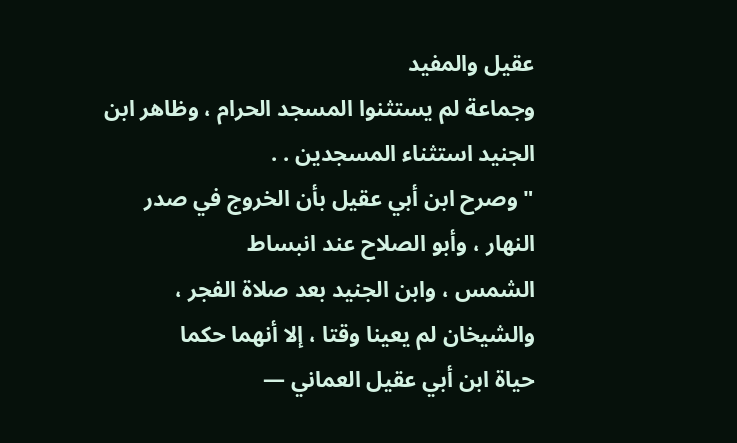عقيل والمفيد
وجماعة لم يستثنوا المسجد الحرام ، وظاهر ابن الجنيد استثناء المسجدين . .
" وصرح ابن أبي عقيل بأن الخروج في صدر النهار ، وأبو الصلاح عند انبساط
الشمس ، وابن الجنيد بعد صلاة الفجر ، والشيخان لم يعينا وقتا ، إلا أنهما حكما
حياة ابن أبي عقيل العماني —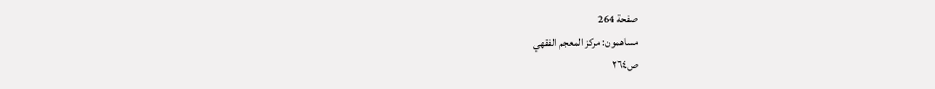صفحة 264
مساهمون: مركز المعجم الفقهي
ص٢٦٤